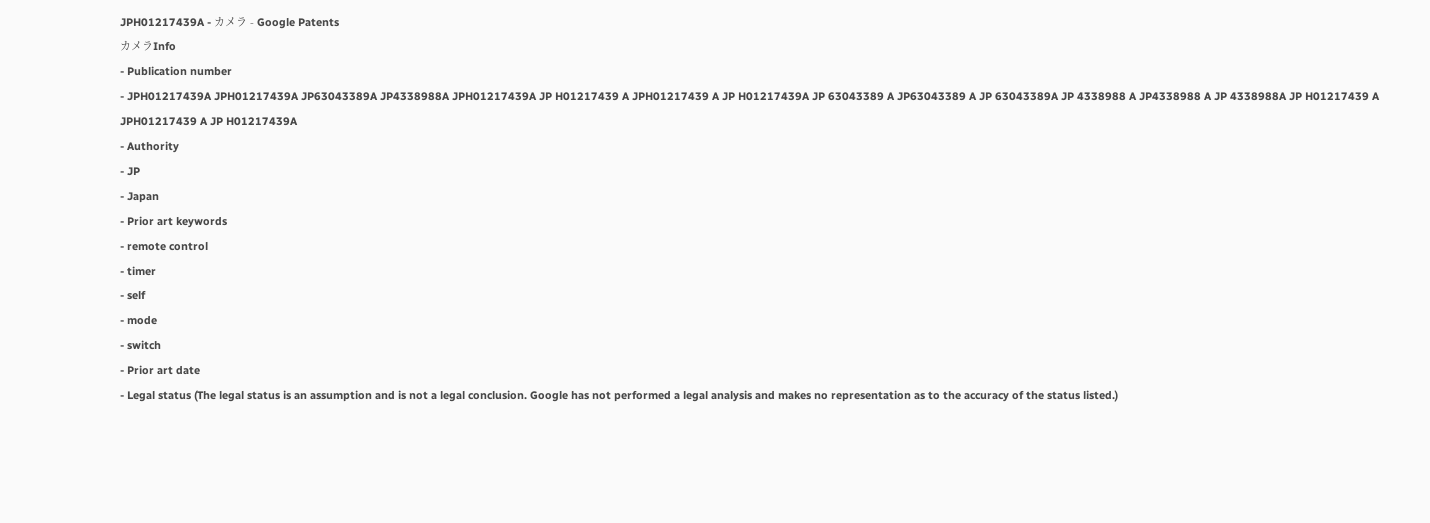JPH01217439A - カメラ - Google Patents
カメラInfo
- Publication number
- JPH01217439A JPH01217439A JP63043389A JP4338988A JPH01217439A JP H01217439 A JPH01217439 A JP H01217439A JP 63043389 A JP63043389 A JP 63043389A JP 4338988 A JP4338988 A JP 4338988A JP H01217439 A JPH01217439 A JP H01217439A
- Authority
- JP
- Japan
- Prior art keywords
- remote control
- timer
- self
- mode
- switch
- Prior art date
- Legal status (The legal status is an assumption and is not a legal conclusion. Google has not performed a legal analysis and makes no representation as to the accuracy of the status listed.)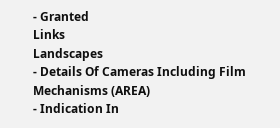- Granted
Links
Landscapes
- Details Of Cameras Including Film Mechanisms (AREA)
- Indication In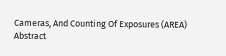Cameras, And Counting Of Exposures (AREA)
Abstract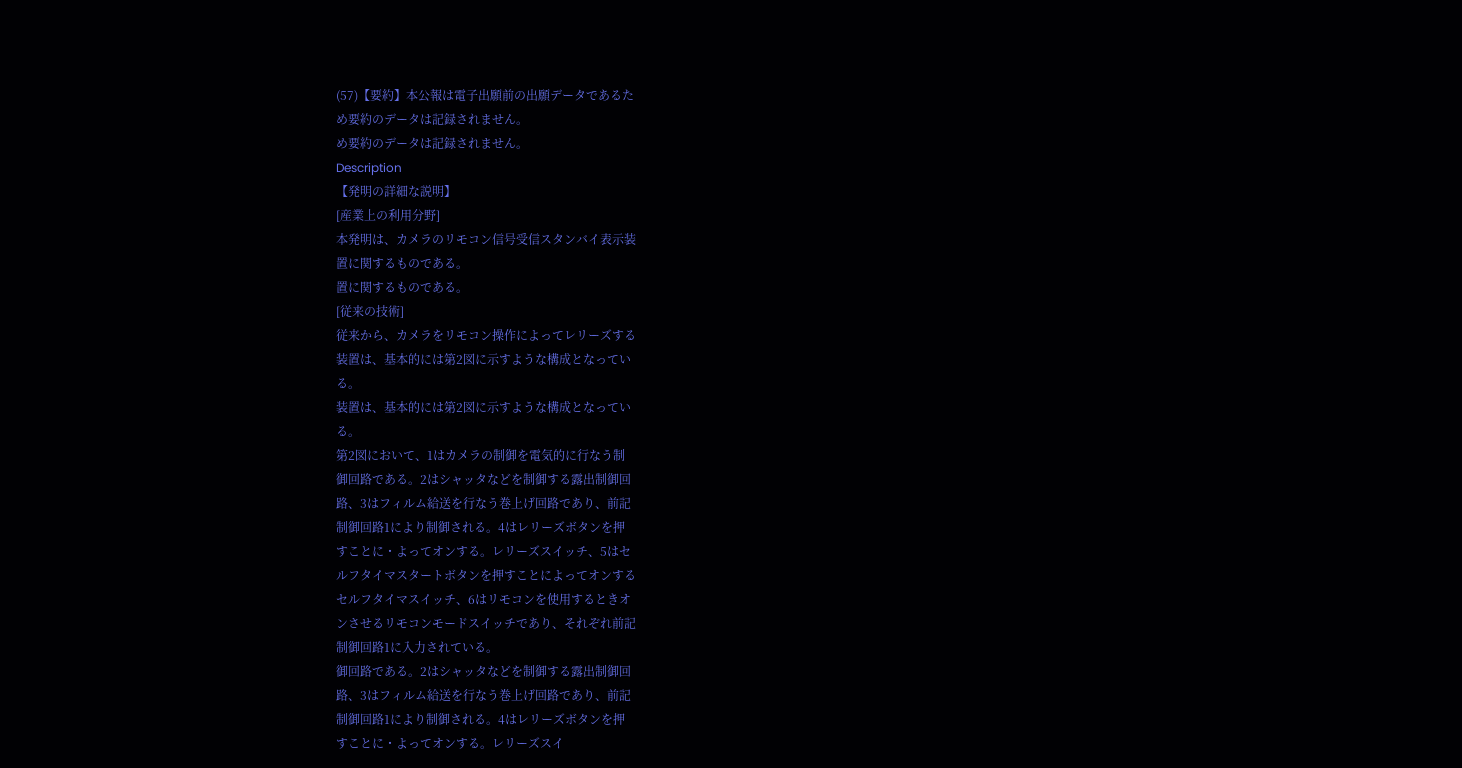(57)【要約】本公報は電子出願前の出願データであるた
め要約のデータは記録されません。
め要約のデータは記録されません。
Description
【発明の詳細な説明】
[産業上の利用分野]
本発明は、カメラのリモコン信号受信スタンバイ表示装
置に関するものである。
置に関するものである。
[従来の技術]
従来から、カメラをリモコン操作によってレリーズする
装置は、基本的には第2図に示すような構成となってい
る。
装置は、基本的には第2図に示すような構成となってい
る。
第2図において、1はカメラの制御を電気的に行なう制
御回路である。2はシャッタなどを制御する露出制御回
路、3はフィルム給送を行なう巻上げ回路であり、前記
制御回路1により制御される。4はレリーズボタンを押
すことに・よってオンする。レリーズスイッチ、5はセ
ルフタイマスタートボタンを押すことによってオンする
セルフタイマスイッチ、6はリモコンを使用するときオ
ンさせるリモコンモードスイッチであり、それぞれ前記
制御回路1に入力されている。
御回路である。2はシャッタなどを制御する露出制御回
路、3はフィルム給送を行なう巻上げ回路であり、前記
制御回路1により制御される。4はレリーズボタンを押
すことに・よってオンする。レリーズスイ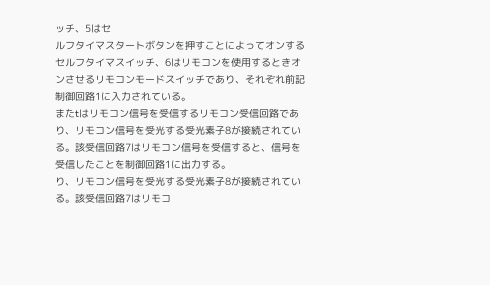ッチ、5はセ
ルフタイマスタートボタンを押すことによってオンする
セルフタイマスイッチ、6はリモコンを使用するときオ
ンさせるリモコンモードスイッチであり、それぞれ前記
制御回路1に入力されている。
またtはリモコン信号を受信するリモコン受信回路であ
り、リモコン信号を受光する受光素子8が接続されてい
る。該受信回路7はリモコン信号を受信すると、信号を
受信したことを制御回路1に出力する。
り、リモコン信号を受光する受光素子8が接続されてい
る。該受信回路7はリモコ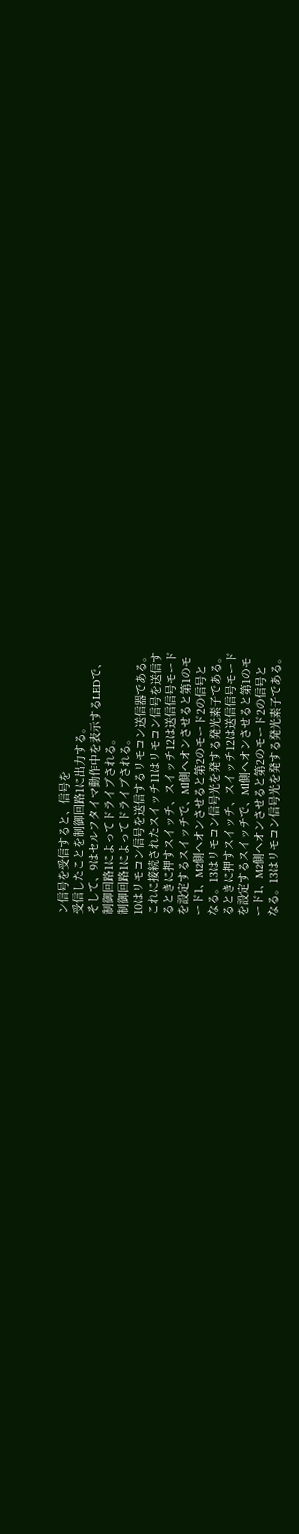ン信号を受信すると、信号を
受信したことを制御回路1に出力する。
そして、9はセルフタイマ動作中を表示するLEDで、
制御回路1によってドライブされる。
制御回路1によってドライブされる。
10はリモコン信号を送信するリモコン送信器である。
これに接続されたスイッチ11はリモコン信号を送信す
るときに押すスイッチ、スイッチ12は送信信号モード
を設定するスイッチで、Ml側ヘオンさせると第1のモ
ード1、M2側ヘオンさせると第2のモード2の信号と
なる。13はリモコン信号光を発する発光素子である。
るときに押すスイッチ、スイッチ12は送信信号モード
を設定するスイッチで、Ml側ヘオンさせると第1のモ
ード1、M2側ヘオンさせると第2のモード2の信号と
なる。13はリモコン信号光を発する発光素子である。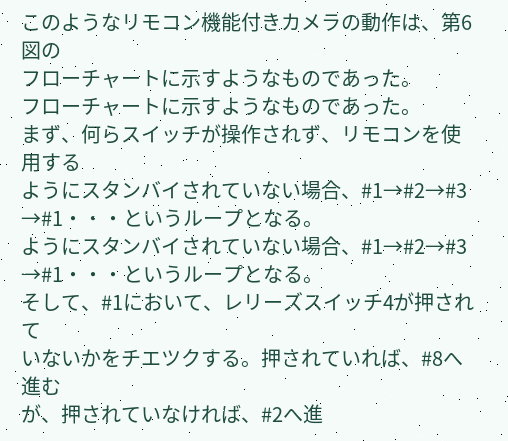このようなリモコン機能付きカメラの動作は、第6図の
フローチャートに示すようなものであった。
フローチャートに示すようなものであった。
まず、何らスイッチが操作されず、リモコンを使用する
ようにスタンバイされていない場合、#1→#2→#3
→#1・・・というループとなる。
ようにスタンバイされていない場合、#1→#2→#3
→#1・・・というループとなる。
そして、#1において、レリーズスイッチ4が押されて
いないかをチエツクする。押されていれば、#8へ進む
が、押されていなければ、#2へ進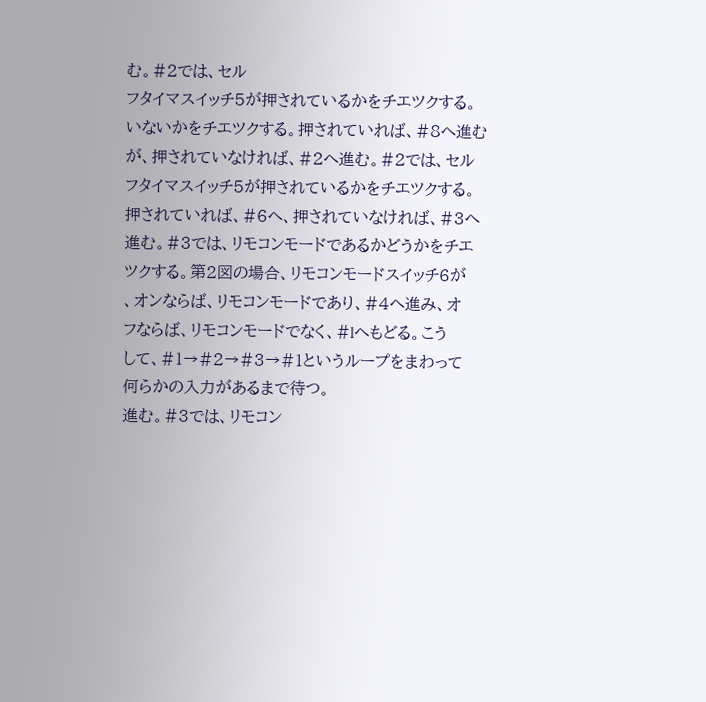む。#2では、セル
フタイマスイッチ5が押されているかをチエツクする。
いないかをチエツクする。押されていれば、#8へ進む
が、押されていなければ、#2へ進む。#2では、セル
フタイマスイッチ5が押されているかをチエツクする。
押されていれば、#6へ、押されていなければ、#3へ
進む。#3では、リモコンモードであるかどうかをチエ
ツクする。第2図の場合、リモコンモードスイッチ6が
、オンならば、リモコンモードであり、#4へ進み、オ
フならば、リモコンモードでなく、#lへもどる。こう
して、#1→#2→#3→#1というループをまわって
何らかの入力があるまで待つ。
進む。#3では、リモコン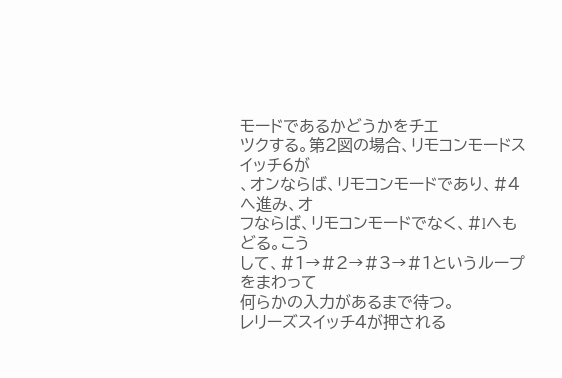モードであるかどうかをチエ
ツクする。第2図の場合、リモコンモードスイッチ6が
、オンならば、リモコンモードであり、#4へ進み、オ
フならば、リモコンモードでなく、#lへもどる。こう
して、#1→#2→#3→#1というループをまわって
何らかの入力があるまで待つ。
レリーズスイッチ4が押される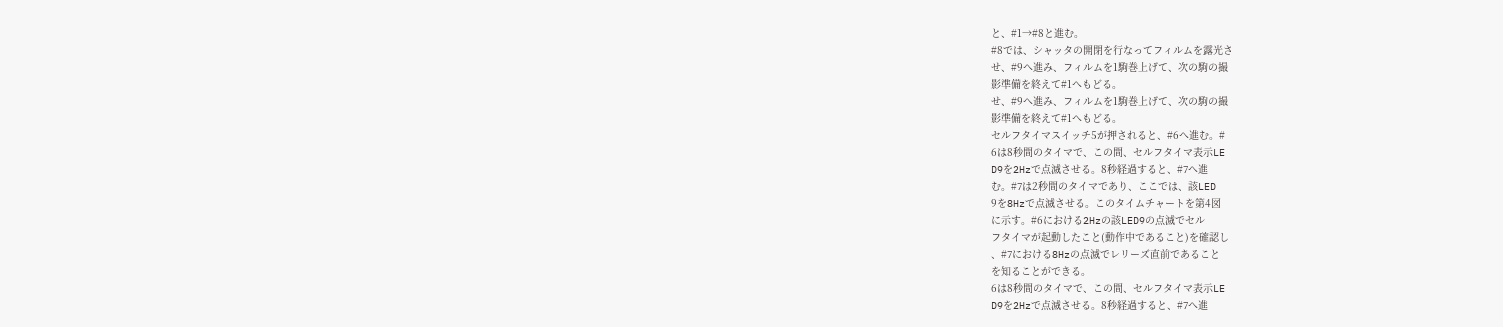と、#1→#8と進む。
#8では、シャッタの開閉を行なってフィルムを露光さ
せ、#9へ進み、フィルムを1駒巻上げて、次の駒の撮
影準備を終えて#1へもどる。
せ、#9へ進み、フィルムを1駒巻上げて、次の駒の撮
影準備を終えて#1へもどる。
セルフタイマスイッチ5が押されると、#6へ進む。#
6は8秒間のタイマで、この間、セルフタイマ表示LE
D9を2Hzで点滅させる。8秒経過すると、#7へ進
む。#7は2秒間のタイマであり、ここでは、該LED
9を8Hzで点滅させる。このタイムチャートを第4図
に示す。#6における2Hzの該LED9の点滅でセル
フタイマが起動したこと(動作中であること)を確認し
、#7における8Hzの点滅でレリーズ直前であること
を知ることができる。
6は8秒間のタイマで、この間、セルフタイマ表示LE
D9を2Hzで点滅させる。8秒経過すると、#7へ進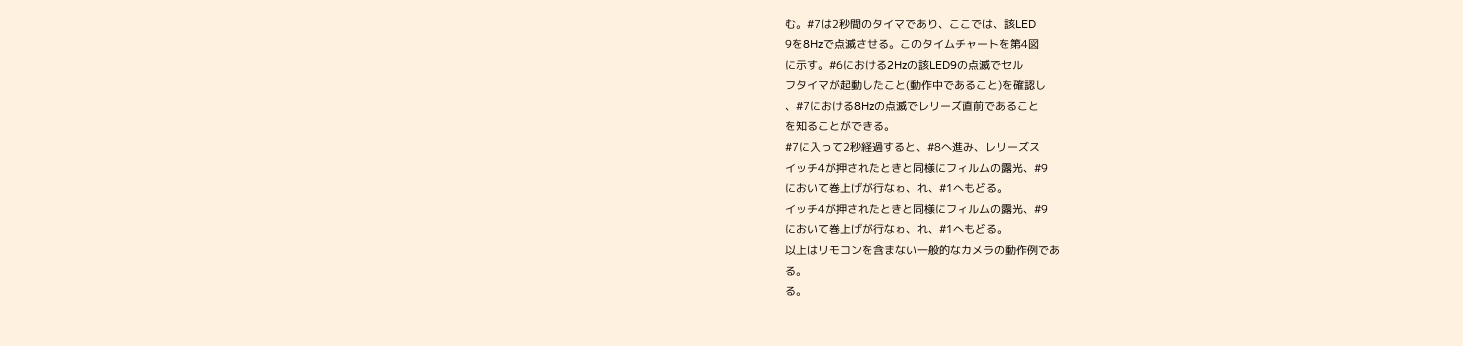む。#7は2秒間のタイマであり、ここでは、該LED
9を8Hzで点滅させる。このタイムチャートを第4図
に示す。#6における2Hzの該LED9の点滅でセル
フタイマが起動したこと(動作中であること)を確認し
、#7における8Hzの点滅でレリーズ直前であること
を知ることができる。
#7に入って2秒経過すると、#8へ進み、レリーズス
イッチ4が押されたときと同様にフィルムの露光、#9
において巻上げが行なゎ、れ、#1へもどる。
イッチ4が押されたときと同様にフィルムの露光、#9
において巻上げが行なゎ、れ、#1へもどる。
以上はリモコンを含まない一般的なカメラの動作例であ
る。
る。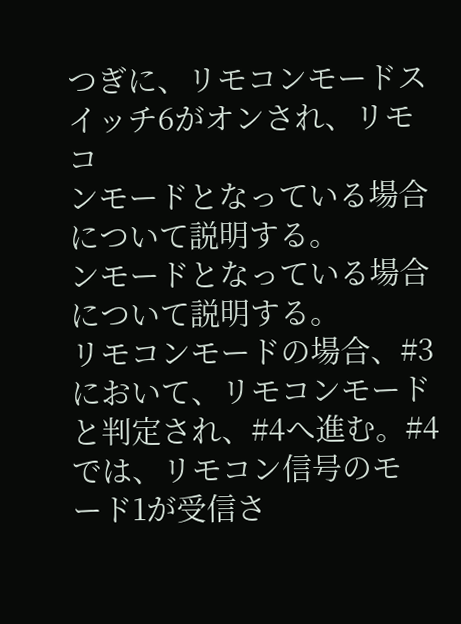つぎに、リモコンモードスイッチ6がオンされ、リモコ
ンモードとなっている場合について説明する。
ンモードとなっている場合について説明する。
リモコンモードの場合、#3において、リモコンモード
と判定され、#4へ進む。#4では、リモコン信号のモ
ード1が受信さ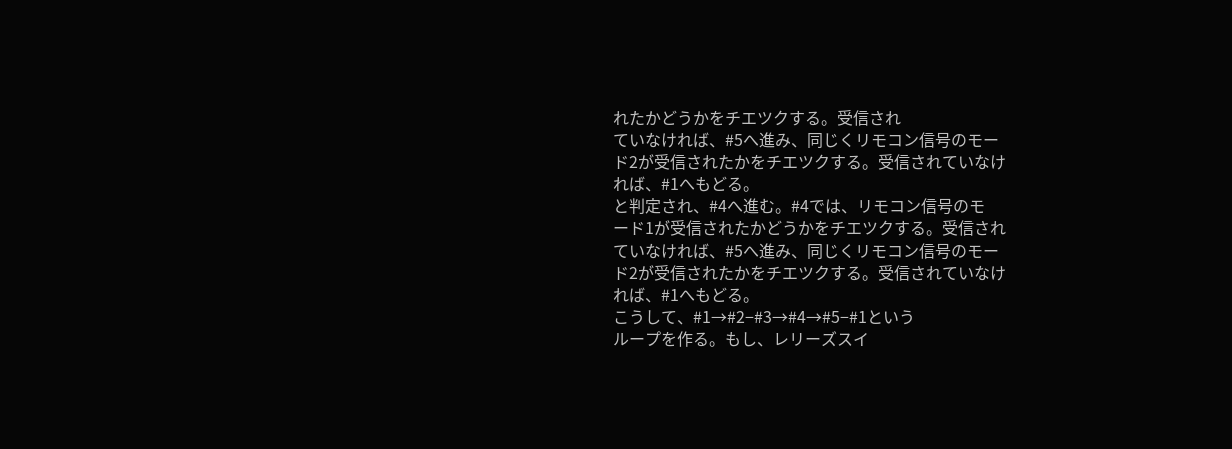れたかどうかをチエツクする。受信され
ていなければ、#5へ進み、同じくリモコン信号のモー
ド2が受信されたかをチエツクする。受信されていなけ
れば、#1へもどる。
と判定され、#4へ進む。#4では、リモコン信号のモ
ード1が受信されたかどうかをチエツクする。受信され
ていなければ、#5へ進み、同じくリモコン信号のモー
ド2が受信されたかをチエツクする。受信されていなけ
れば、#1へもどる。
こうして、#1→#2−#3→#4→#5−#1という
ループを作る。もし、レリーズスイ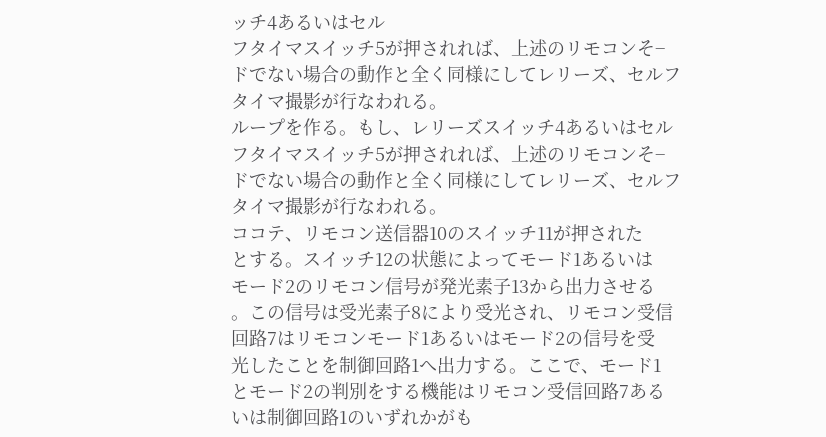ッチ4あるいはセル
フタイマスイッチ5が押されれば、上述のリモコンそ−
ドでない場合の動作と全く同様にしてレリーズ、セルフ
タイマ撮影が行なわれる。
ループを作る。もし、レリーズスイッチ4あるいはセル
フタイマスイッチ5が押されれば、上述のリモコンそ−
ドでない場合の動作と全く同様にしてレリーズ、セルフ
タイマ撮影が行なわれる。
ココテ、リモコン送信器10のスイッチ11が押された
とする。スイッチ12の状態によってモード1あるいは
モード2のリモコン信号が発光素子13から出力させる
。この信号は受光素子8により受光され、リモコン受信
回路7はリモコンモード1あるいはモード2の信号を受
光したことを制御回路1へ出力する。ここで、モード1
とモード2の判別をする機能はリモコン受信回路7ある
いは制御回路1のいずれかがも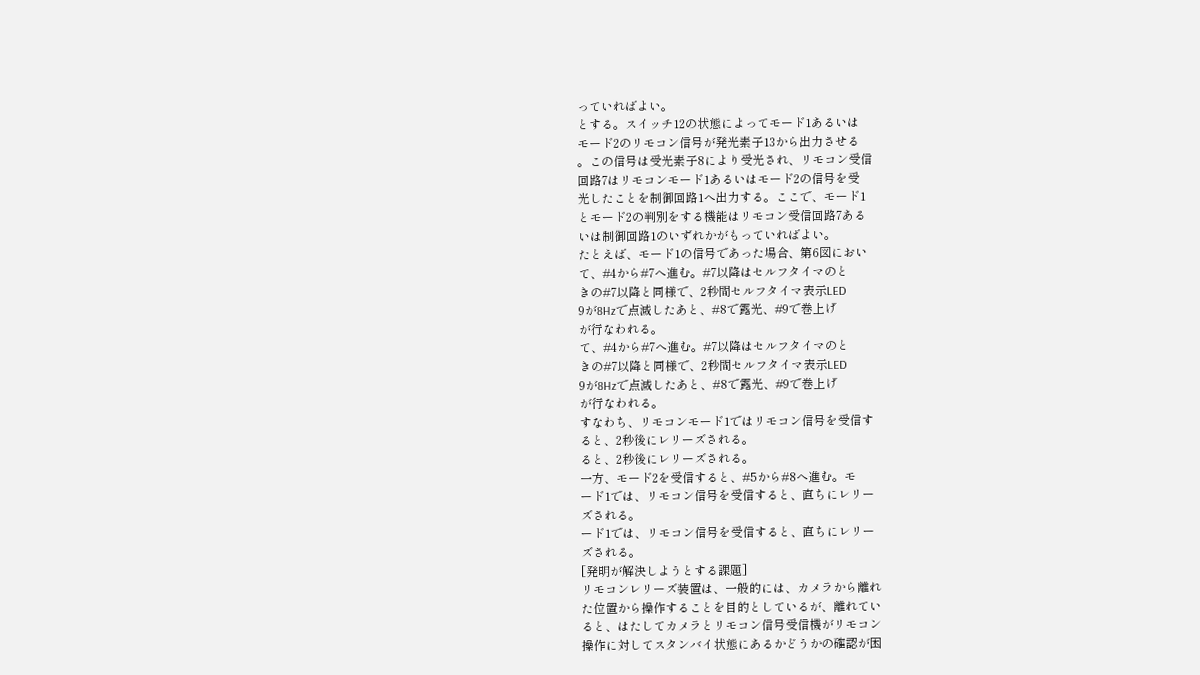っていればよい。
とする。スイッチ12の状態によってモード1あるいは
モード2のリモコン信号が発光素子13から出力させる
。この信号は受光素子8により受光され、リモコン受信
回路7はリモコンモード1あるいはモード2の信号を受
光したことを制御回路1へ出力する。ここで、モード1
とモード2の判別をする機能はリモコン受信回路7ある
いは制御回路1のいずれかがもっていればよい。
たとえば、モード1の信号であった場合、第6図におい
て、#4から#7へ進む。#7以降はセルフタイマのと
きの#7以降と同様で、2秒間セルフタイマ表示LED
9が8Hzで点滅したあと、#8で露光、#9で巻上げ
が行なわれる。
て、#4から#7へ進む。#7以降はセルフタイマのと
きの#7以降と同様で、2秒間セルフタイマ表示LED
9が8Hzで点滅したあと、#8で露光、#9で巻上げ
が行なわれる。
すなわち、リモコンモード1ではリモコン信号を受信す
ると、2秒後にレリーズされる。
ると、2秒後にレリーズされる。
一方、モード2を受信すると、#5から#8へ進む。モ
ード1では、リモコン信号を受信すると、直ちにレリー
ズされる。
ード1では、リモコン信号を受信すると、直ちにレリー
ズされる。
[発明が解決しようとする課題]
リモコンレリーズ装置は、一般的には、カメラから離れ
た位置から操作することを目的としているが、離れてい
ると、はたしてカメラとリモコン信号受信機がリモコン
操作に対してスタンバイ状態にあるかどうかの確認が困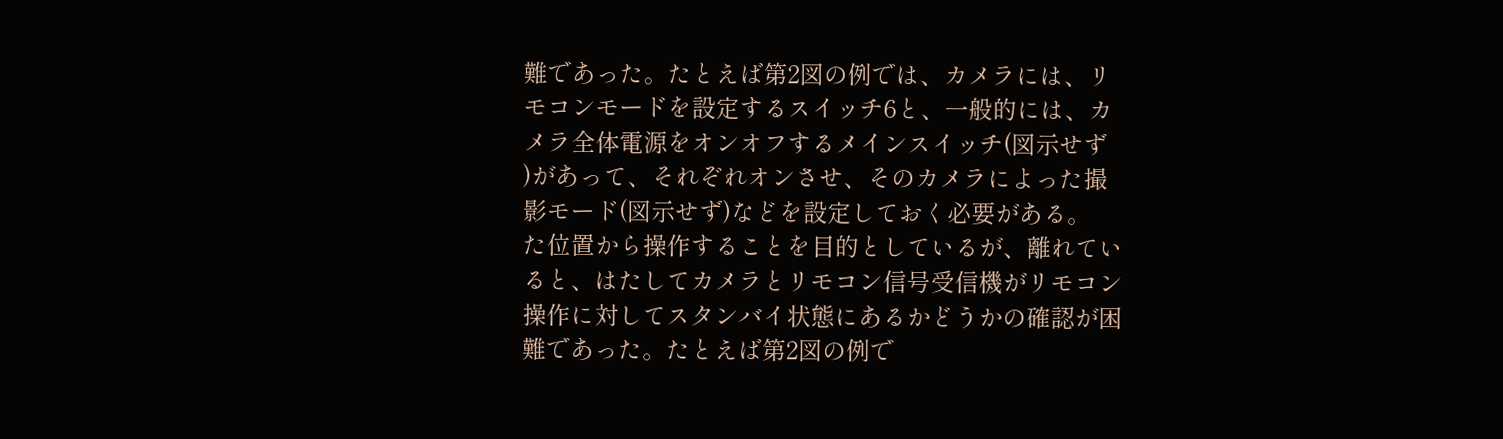難であった。たとえば第2図の例では、カメラには、リ
モコンモードを設定するスイッチ6と、一般的には、カ
メラ全体電源をオンオフするメインスイッチ(図示せず
)があって、それぞれオンさせ、そのカメラによった撮
影モード(図示せず)などを設定しておく必要がある。
た位置から操作することを目的としているが、離れてい
ると、はたしてカメラとリモコン信号受信機がリモコン
操作に対してスタンバイ状態にあるかどうかの確認が困
難であった。たとえば第2図の例で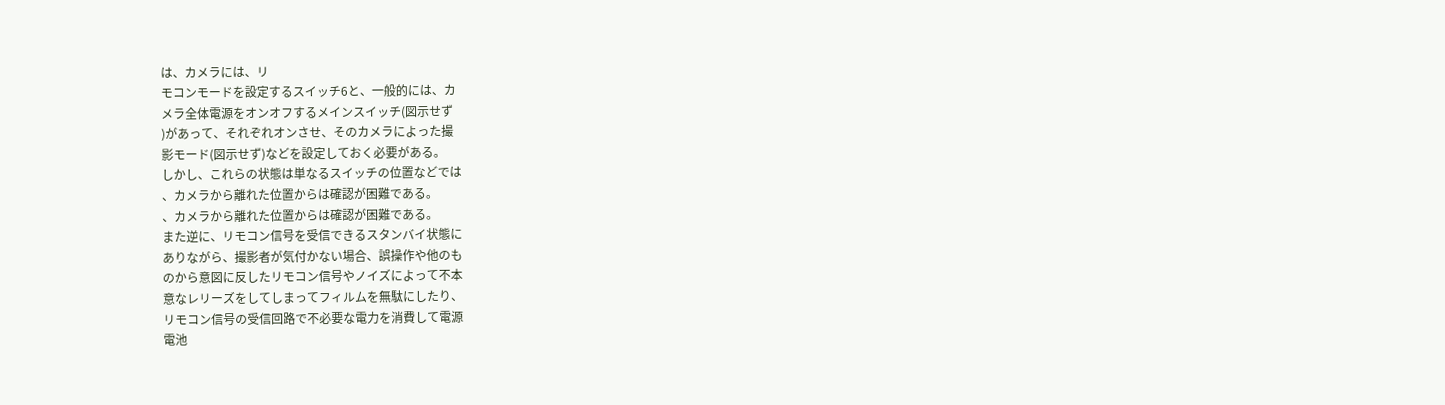は、カメラには、リ
モコンモードを設定するスイッチ6と、一般的には、カ
メラ全体電源をオンオフするメインスイッチ(図示せず
)があって、それぞれオンさせ、そのカメラによった撮
影モード(図示せず)などを設定しておく必要がある。
しかし、これらの状態は単なるスイッチの位置などでは
、カメラから離れた位置からは確認が困難である。
、カメラから離れた位置からは確認が困難である。
また逆に、リモコン信号を受信できるスタンバイ状態に
ありながら、撮影者が気付かない場合、誤操作や他のも
のから意図に反したリモコン信号やノイズによって不本
意なレリーズをしてしまってフィルムを無駄にしたり、
リモコン信号の受信回路で不必要な電力を消費して電源
電池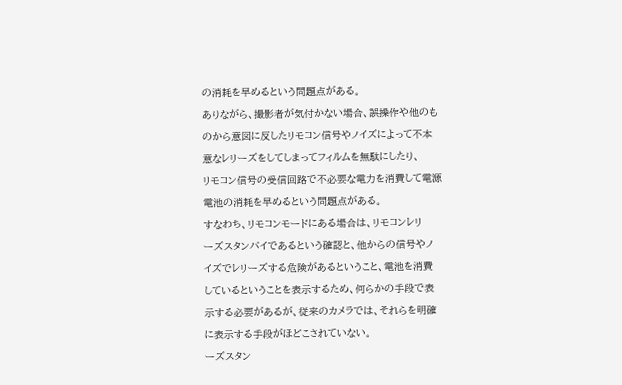の消耗を早めるという問題点がある。
ありながら、撮影者が気付かない場合、誤操作や他のも
のから意図に反したリモコン信号やノイズによって不本
意なレリーズをしてしまってフィルムを無駄にしたり、
リモコン信号の受信回路で不必要な電力を消費して電源
電池の消耗を早めるという問題点がある。
すなわち、リモコンモードにある場合は、リモコンレリ
ーズスタンバイであるという確認と、他からの信号やノ
イズでレリーズする危険があるということ、電池を消費
しているということを表示するため、何らかの手段で表
示する必要があるが、従来のカメラでは、それらを明確
に表示する手段がほどこされていない。
ーズスタン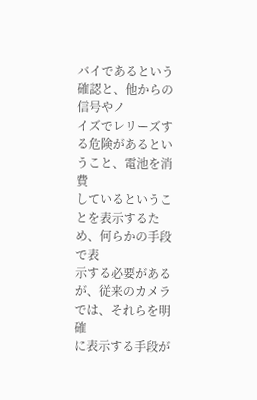バイであるという確認と、他からの信号やノ
イズでレリーズする危険があるということ、電池を消費
しているということを表示するため、何らかの手段で表
示する必要があるが、従来のカメラでは、それらを明確
に表示する手段が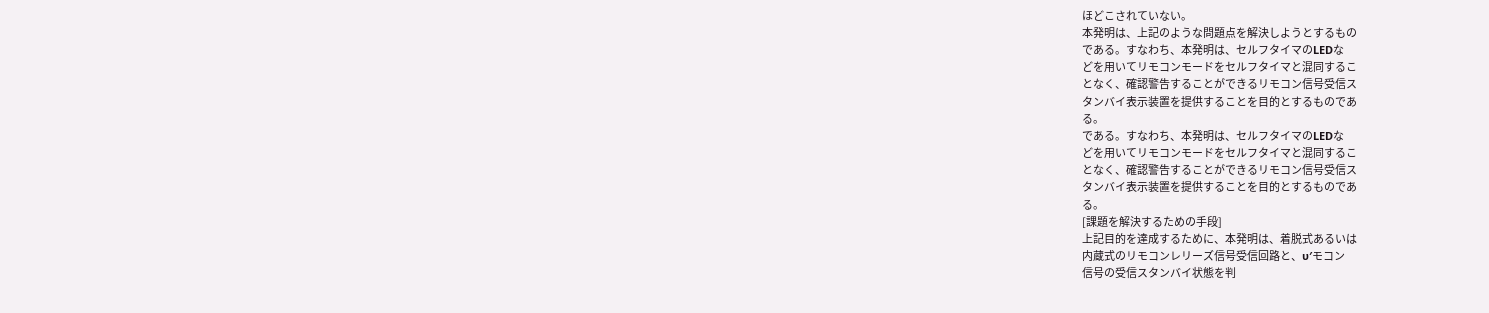ほどこされていない。
本発明は、上記のような問題点を解決しようとするもの
である。すなわち、本発明は、セルフタイマのLEDな
どを用いてリモコンモードをセルフタイマと混同するこ
となく、確認警告することができるリモコン信号受信ス
タンバイ表示装置を提供することを目的とするものであ
る。
である。すなわち、本発明は、セルフタイマのLEDな
どを用いてリモコンモードをセルフタイマと混同するこ
となく、確認警告することができるリモコン信号受信ス
タンバイ表示装置を提供することを目的とするものであ
る。
[課題を解決するための手段]
上記目的を達成するために、本発明は、着脱式あるいは
内蔵式のリモコンレリーズ信号受信回路と、υ′モコン
信号の受信スタンバイ状態を判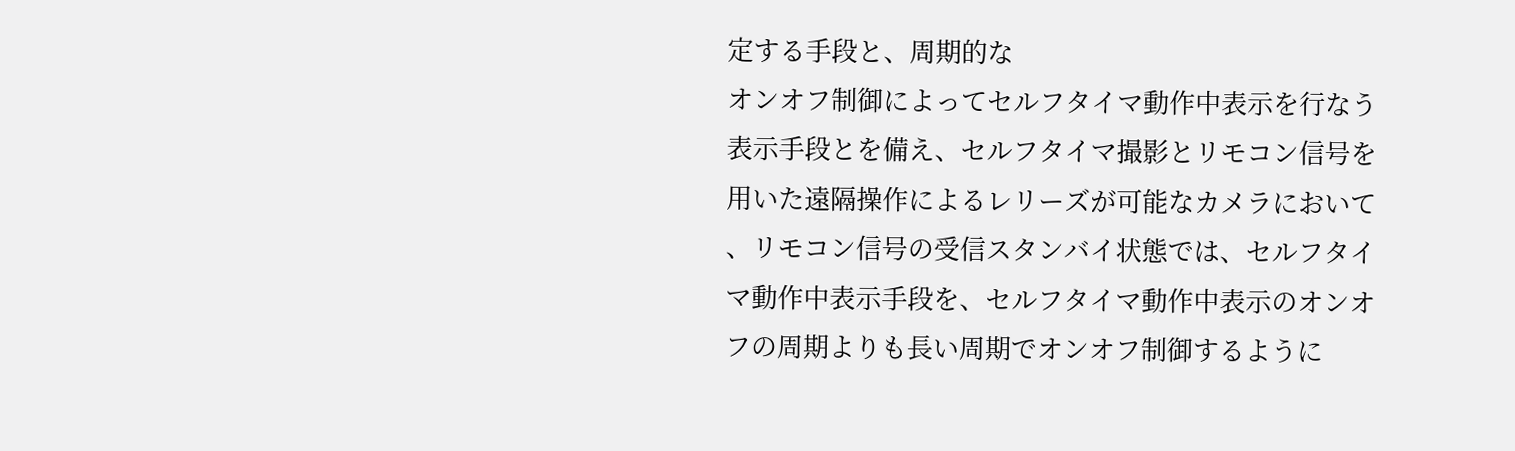定する手段と、周期的な
オンオフ制御によってセルフタイマ動作中表示を行なう
表示手段とを備え、セルフタイマ撮影とリモコン信号を
用いた遠隔操作によるレリーズが可能なカメラにおいて
、リモコン信号の受信スタンバイ状態では、セルフタイ
マ動作中表示手段を、セルフタイマ動作中表示のオンオ
フの周期よりも長い周期でオンオフ制御するように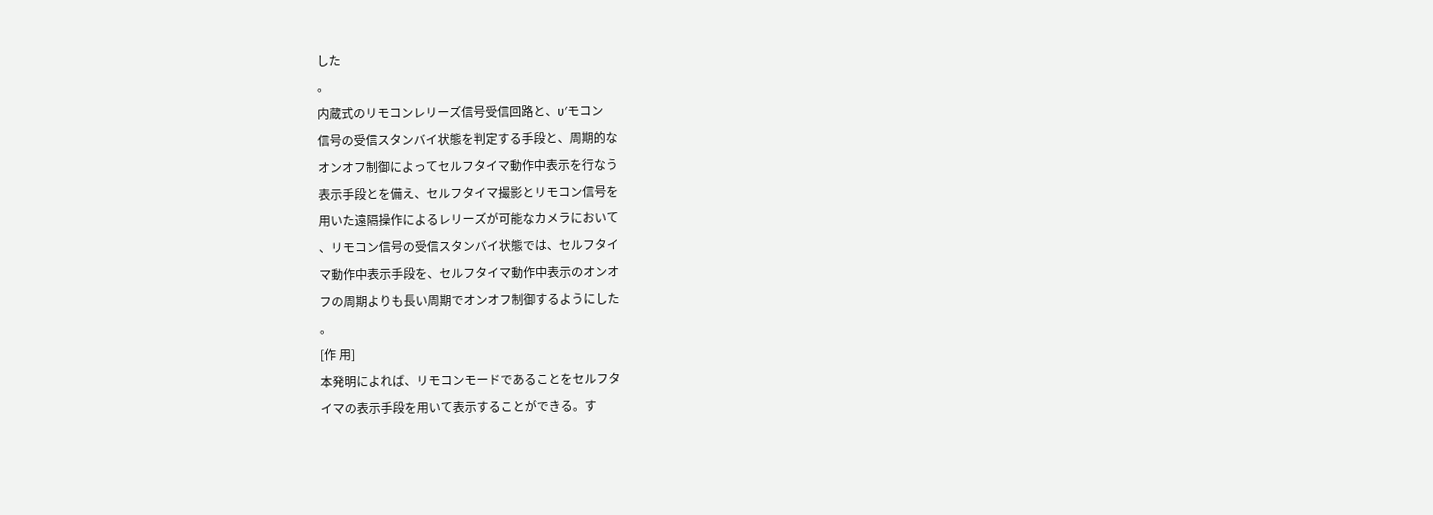した
。
内蔵式のリモコンレリーズ信号受信回路と、υ′モコン
信号の受信スタンバイ状態を判定する手段と、周期的な
オンオフ制御によってセルフタイマ動作中表示を行なう
表示手段とを備え、セルフタイマ撮影とリモコン信号を
用いた遠隔操作によるレリーズが可能なカメラにおいて
、リモコン信号の受信スタンバイ状態では、セルフタイ
マ動作中表示手段を、セルフタイマ動作中表示のオンオ
フの周期よりも長い周期でオンオフ制御するようにした
。
[作 用]
本発明によれば、リモコンモードであることをセルフタ
イマの表示手段を用いて表示することができる。す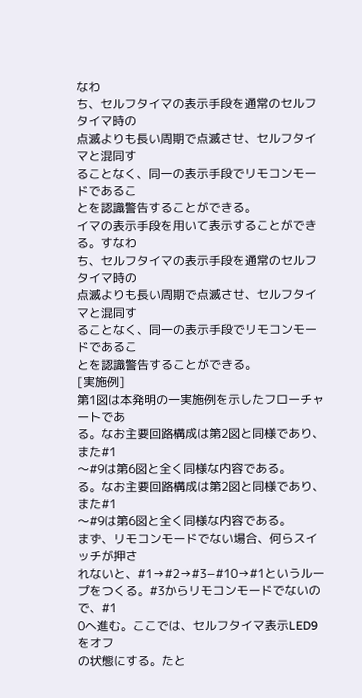なわ
ち、セルフタイマの表示手段を通常のセルフタイマ時の
点滅よりも長い周期で点滅させ、セルフタイマと混同す
ることなく、同一の表示手段でリモコンモードであるこ
とを認識警告することができる。
イマの表示手段を用いて表示することができる。すなわ
ち、セルフタイマの表示手段を通常のセルフタイマ時の
点滅よりも長い周期で点滅させ、セルフタイマと混同す
ることなく、同一の表示手段でリモコンモードであるこ
とを認識警告することができる。
[実施例]
第1図は本発明の一実施例を示したフローチャートであ
る。なお主要回路構成は第2図と同様であり、また#1
〜#9は第6図と全く同様な内容である。
る。なお主要回路構成は第2図と同様であり、また#1
〜#9は第6図と全く同様な内容である。
まず、リモコンモードでない場合、何らスイッチが押さ
れないと、#1→#2→#3−#10→#1というルー
プをつくる。#3からリモコンモードでないので、#1
0へ進む。ここでは、セルフタイマ表示LED9をオフ
の状態にする。たと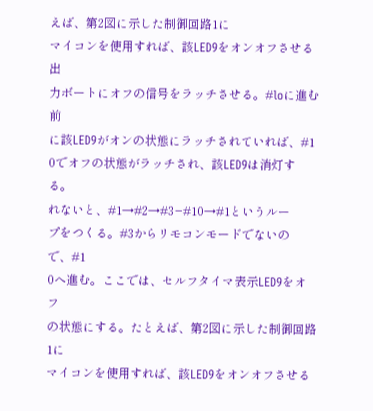えば、第2図に示した制御回路1に
マイコンを使用すれば、該LED9をオンオフさせる出
力ボートにオフの信号をラッチさせる。#loに進む前
に該LED9がオンの状態にラッチされていれば、#1
0でオフの状態がラッチされ、該LED9は消灯する。
れないと、#1→#2→#3−#10→#1というルー
プをつくる。#3からリモコンモードでないので、#1
0へ進む。ここでは、セルフタイマ表示LED9をオフ
の状態にする。たとえば、第2図に示した制御回路1に
マイコンを使用すれば、該LED9をオンオフさせる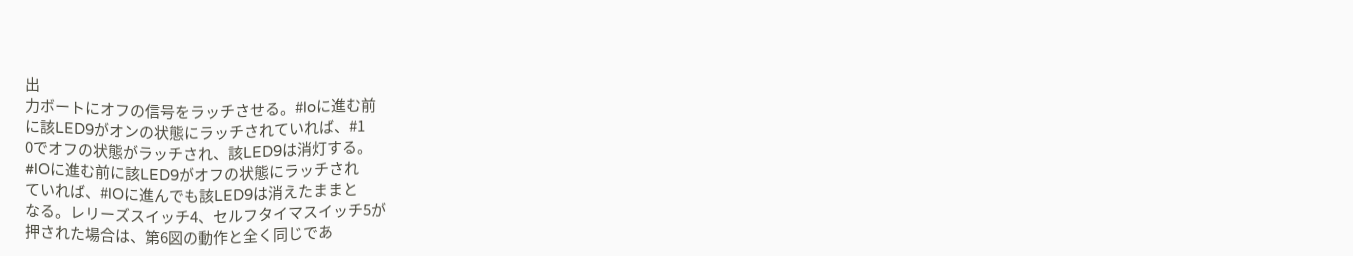出
力ボートにオフの信号をラッチさせる。#loに進む前
に該LED9がオンの状態にラッチされていれば、#1
0でオフの状態がラッチされ、該LED9は消灯する。
#lOに進む前に該LED9がオフの状態にラッチされ
ていれば、#lOに進んでも該LED9は消えたままと
なる。レリーズスイッチ4、セルフタイマスイッチ5が
押された場合は、第6図の動作と全く同じであ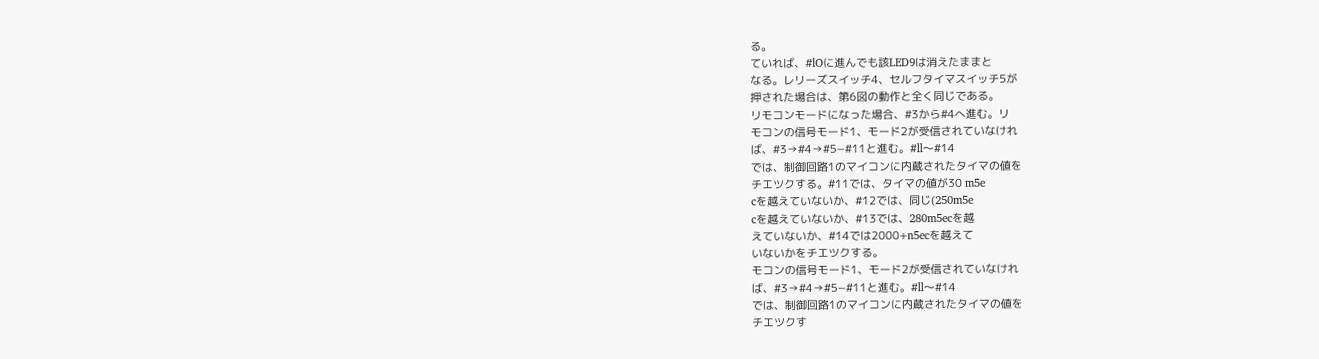る。
ていれば、#lOに進んでも該LED9は消えたままと
なる。レリーズスイッチ4、セルフタイマスイッチ5が
押された場合は、第6図の動作と全く同じである。
リモコンモードになった場合、#3から#4へ進む。リ
モコンの信号モード1、モード2が受信されていなけれ
ば、#3→#4→#5−#11と進む。#ll〜#14
では、制御回路1のマイコンに内蔵されたタイマの値を
チエツクする。#11では、タイマの値が30 m5e
cを越えていないか、#12では、同じ(250m5e
cを越えていないか、#13では、280m5ecを越
えていないか、#14では2000+n5ecを越えて
いないかをチエツクする。
モコンの信号モード1、モード2が受信されていなけれ
ば、#3→#4→#5−#11と進む。#ll〜#14
では、制御回路1のマイコンに内蔵されたタイマの値を
チエツクす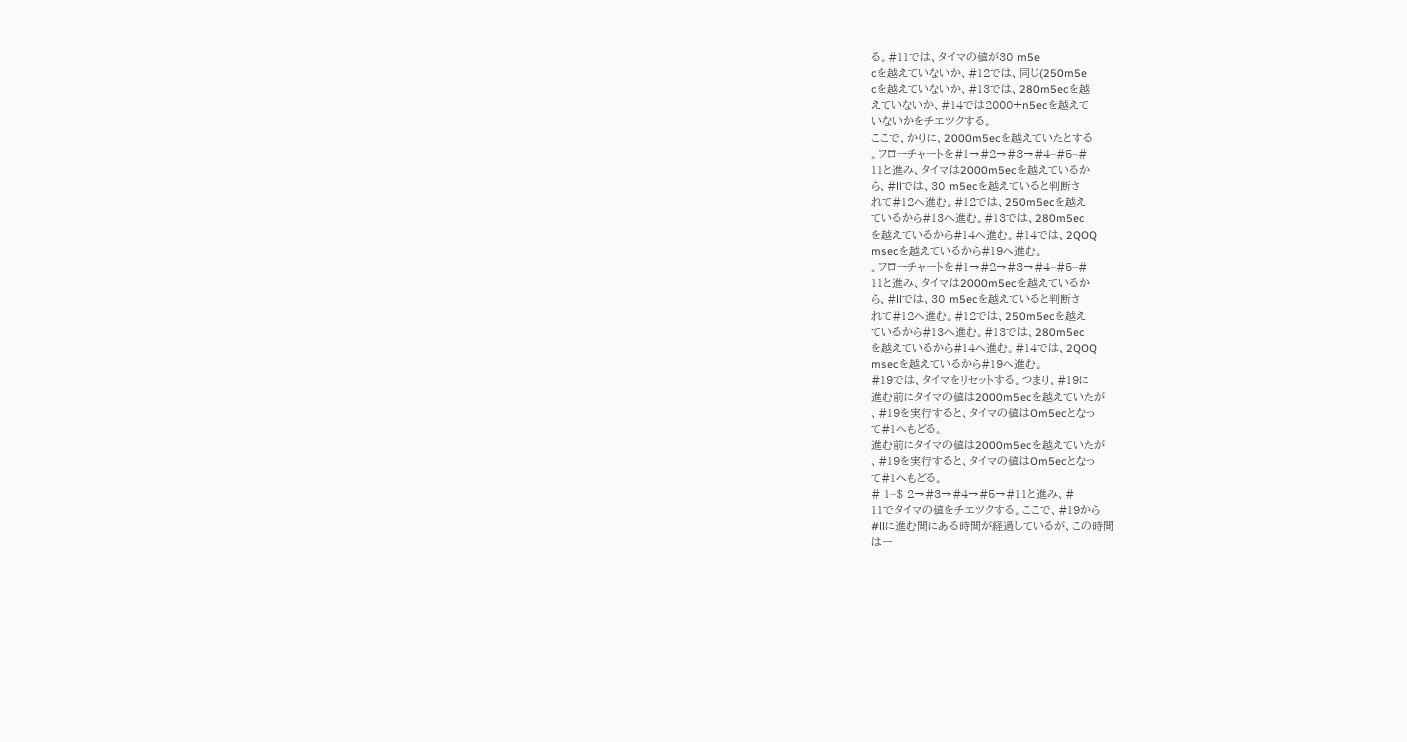る。#11では、タイマの値が30 m5e
cを越えていないか、#12では、同じ(250m5e
cを越えていないか、#13では、280m5ecを越
えていないか、#14では2000+n5ecを越えて
いないかをチエツクする。
ここで、かりに、2000m5ecを越えていたとする
。フローチャートを#1→#2→#3→#4−#5−#
11と進み、タイマは2000m5ecを越えているか
ら、#llでは、30 m5ecを越えていると判断さ
れて#12へ進む。#12では、250m5ecを越え
ているから#13へ進む。#13では、280m5ec
を越えているから#14へ進む。#14では、2QOQ
msecを越えているから#19へ進む。
。フローチャートを#1→#2→#3→#4−#5−#
11と進み、タイマは2000m5ecを越えているか
ら、#llでは、30 m5ecを越えていると判断さ
れて#12へ進む。#12では、250m5ecを越え
ているから#13へ進む。#13では、280m5ec
を越えているから#14へ進む。#14では、2QOQ
msecを越えているから#19へ進む。
#19では、タイマをリセットする。つまり、#19に
進む前にタイマの値は2000m5ecを越えていたが
、#19を実行すると、タイマの値はOm5ecとなっ
て#1へもどる。
進む前にタイマの値は2000m5ecを越えていたが
、#19を実行すると、タイマの値はOm5ecとなっ
て#1へもどる。
# 1−$ 2→#3→#4→#5→#11と進み、#
11でタイマの値をチエツクする。ここで、#19から
#llに進む間にある時間が経過しているが、この時間
は一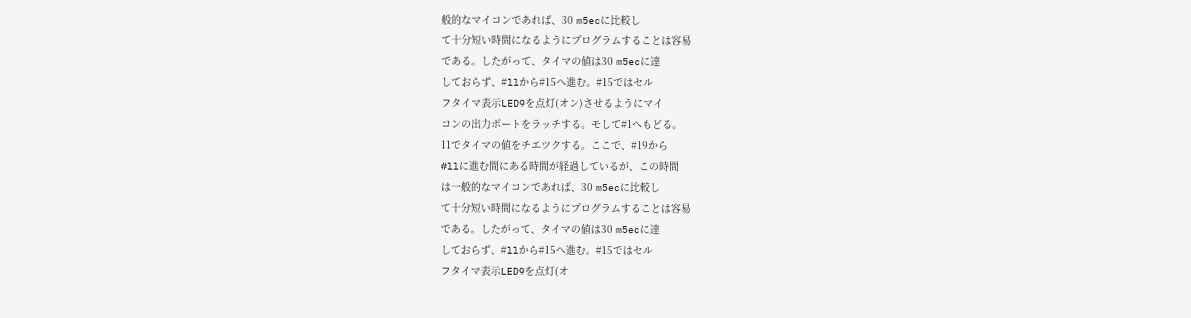般的なマイコンであれば、30 m5ecに比較し
て十分短い時間になるようにプログラムすることは容易
である。したがって、タイマの値は30 m5ecに達
しておらず、#llから#15へ進む。#15ではセル
フタイマ表示LED9を点灯(オン)させるようにマイ
コンの出力ボートをラッチする。モして#1へもどる。
11でタイマの値をチエツクする。ここで、#19から
#llに進む間にある時間が経過しているが、この時間
は一般的なマイコンであれば、30 m5ecに比較し
て十分短い時間になるようにプログラムすることは容易
である。したがって、タイマの値は30 m5ecに達
しておらず、#llから#15へ進む。#15ではセル
フタイマ表示LED9を点灯(オ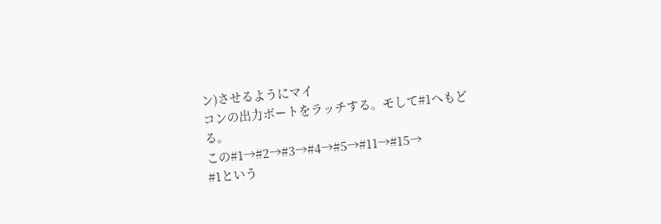ン)させるようにマイ
コンの出力ボートをラッチする。モして#1へもどる。
この#1→#2→#3→#4→#5→#11→#15→
#1という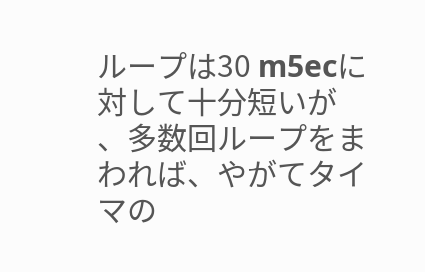ループは30 m5ecに対して十分短いが
、多数回ループをまわれば、やがてタイマの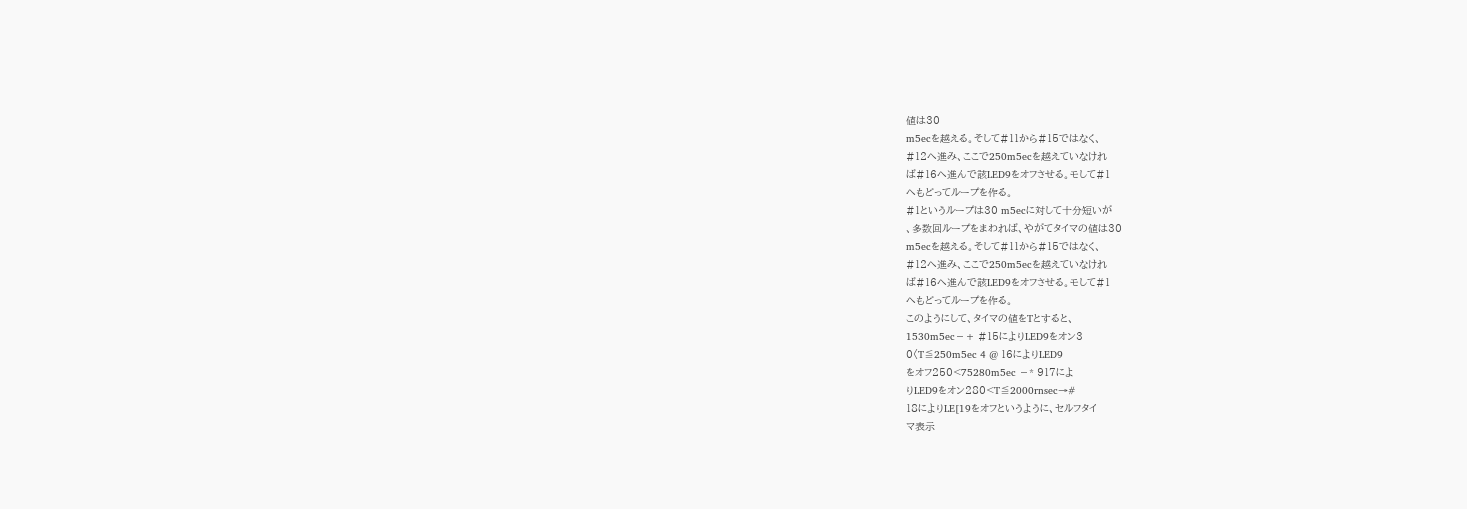値は30
m5ecを越える。そして#11から#15ではなく、
#12へ進み、ここで250m5ecを越えていなけれ
ば#16へ進んで該LED9をオフさせる。モして#1
へもどってループを作る。
#1というループは30 m5ecに対して十分短いが
、多数回ループをまわれば、やがてタイマの値は30
m5ecを越える。そして#11から#15ではなく、
#12へ進み、ここで250m5ecを越えていなけれ
ば#16へ進んで該LED9をオフさせる。モして#1
へもどってループを作る。
このようにして、タイマの値をTとすると、
1530m5ec−+ #15によりLED9をオン3
0〈T≦250m5ec 4 @ 16によりLED9
をオフ250<75280m5ec −* 917によ
りLED9をオン280<T≦2000rnsec→#
18によりLE[19をオフというように、セルフタイ
マ表示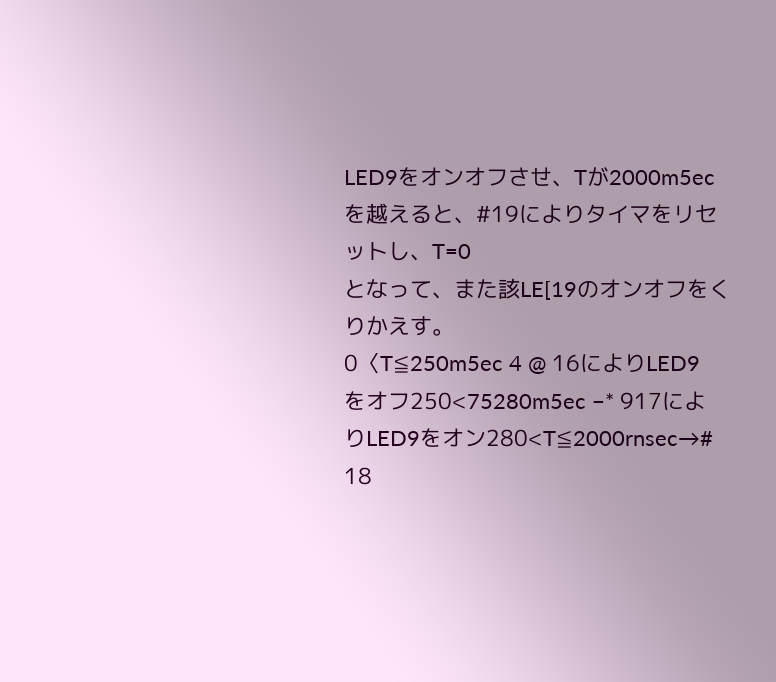LED9をオンオフさせ、Tが2000m5ec
を越えると、#19によりタイマをリセットし、T=0
となって、また該LE[19のオンオフをくりかえす。
0〈T≦250m5ec 4 @ 16によりLED9
をオフ250<75280m5ec −* 917によ
りLED9をオン280<T≦2000rnsec→#
18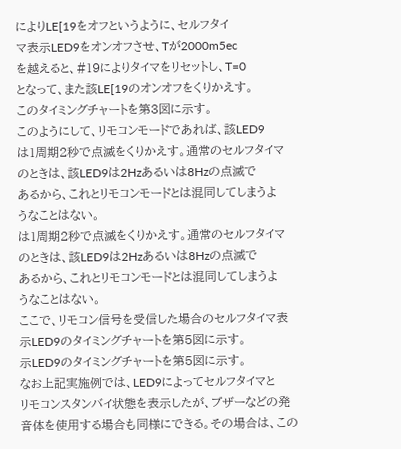によりLE[19をオフというように、セルフタイ
マ表示LED9をオンオフさせ、Tが2000m5ec
を越えると、#19によりタイマをリセットし、T=0
となって、また該LE[19のオンオフをくりかえす。
このタイミングチャートを第3図に示す。
このようにして、リモコンモードであれば、該LED9
は1周期2秒で点滅をくりかえす。通常のセルフタイマ
のときは、該LED9は2Hzあるいは8Hzの点滅で
あるから、これとリモコンモードとは混同してしまうよ
うなことはない。
は1周期2秒で点滅をくりかえす。通常のセルフタイマ
のときは、該LED9は2Hzあるいは8Hzの点滅で
あるから、これとリモコンモードとは混同してしまうよ
うなことはない。
ここで、リモコン信号を受信した場合のセルフタイマ表
示LED9のタイミングチャートを第5図に示す。
示LED9のタイミングチャートを第5図に示す。
なお上記実施例では、LED9によってセルフタイマと
リモコンスタンバイ状態を表示したが、ブザーなどの発
音体を使用する場合も同様にできる。その場合は、この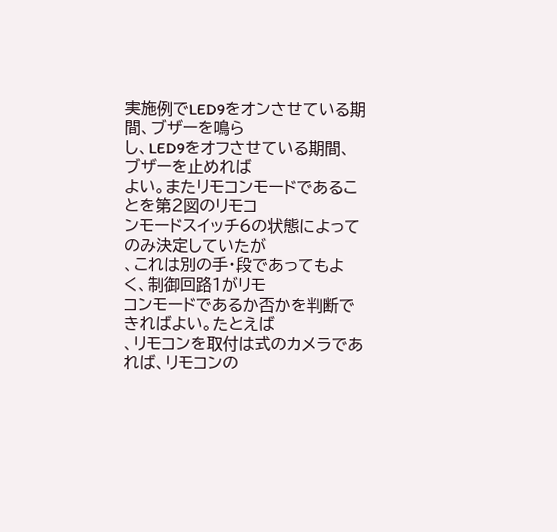実施例でLED9をオンさせている期間、ブザーを鳴ら
し、LED9をオフさせている期間、ブザーを止めれば
よい。またリモコンモードであることを第2図のリモコ
ンモードスイッチ6の状態によってのみ決定していたが
、これは別の手・段であってもよく、制御回路1がリモ
コンモードであるか否かを判断できればよい。たとえば
、リモコンを取付は式のカメラであれば、リモコンの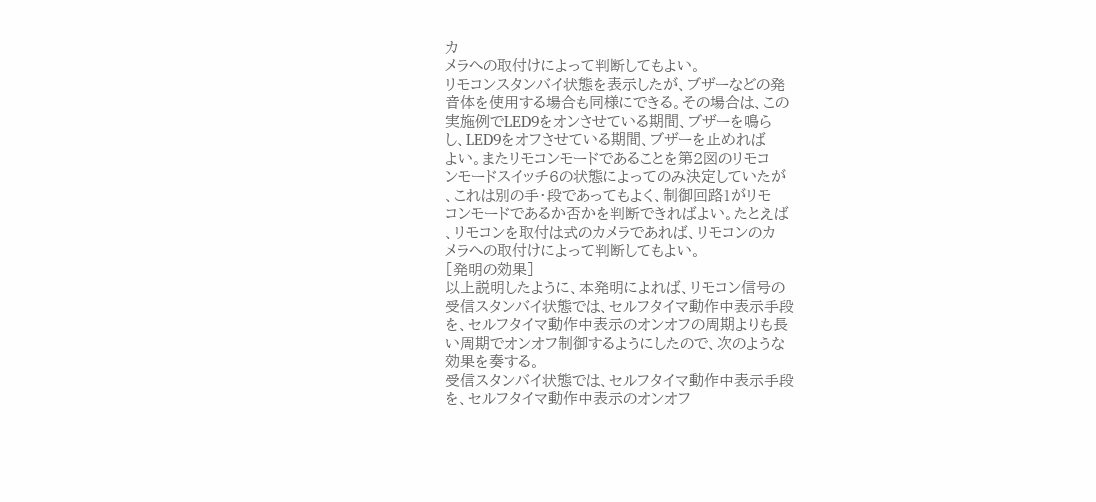カ
メラへの取付けによって判断してもよい。
リモコンスタンバイ状態を表示したが、ブザーなどの発
音体を使用する場合も同様にできる。その場合は、この
実施例でLED9をオンさせている期間、ブザーを鳴ら
し、LED9をオフさせている期間、ブザーを止めれば
よい。またリモコンモードであることを第2図のリモコ
ンモードスイッチ6の状態によってのみ決定していたが
、これは別の手・段であってもよく、制御回路1がリモ
コンモードであるか否かを判断できればよい。たとえば
、リモコンを取付は式のカメラであれば、リモコンのカ
メラへの取付けによって判断してもよい。
[発明の効果]
以上説明したように、本発明によれば、リモコン信号の
受信スタンバイ状態では、セルフタイマ動作中表示手段
を、セルフタイマ動作中表示のオンオフの周期よりも長
い周期でオンオフ制御するようにしたので、次のような
効果を奏する。
受信スタンバイ状態では、セルフタイマ動作中表示手段
を、セルフタイマ動作中表示のオンオフ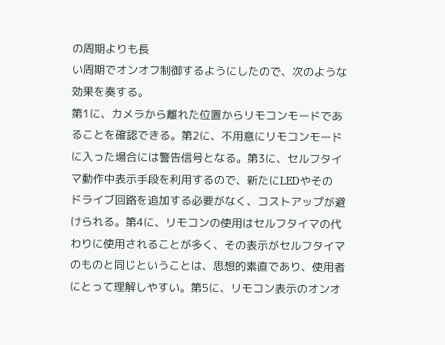の周期よりも長
い周期でオンオフ制御するようにしたので、次のような
効果を奏する。
第1に、カメラから離れた位置からリモコンモードであ
ることを確認できる。第2に、不用意にリモコンモード
に入った場合には警告信号となる。第3に、セルフタイ
マ動作中表示手段を利用するので、新たにLEDやその
ドライブ回路を追加する必要がなく、コストアップが避
けられる。第4に、リモコンの使用はセルフタイマの代
わりに使用されることが多く、その表示がセルフタイマ
のものと同じということは、思想的素直であり、使用者
にとって理解しやすい。第5に、リモコン表示のオンオ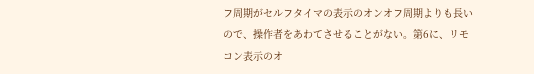フ周期がセルフタイマの表示のオンオフ周期よりも長い
ので、操作者をあわてさせることがない。第6に、リモ
コン表示のオ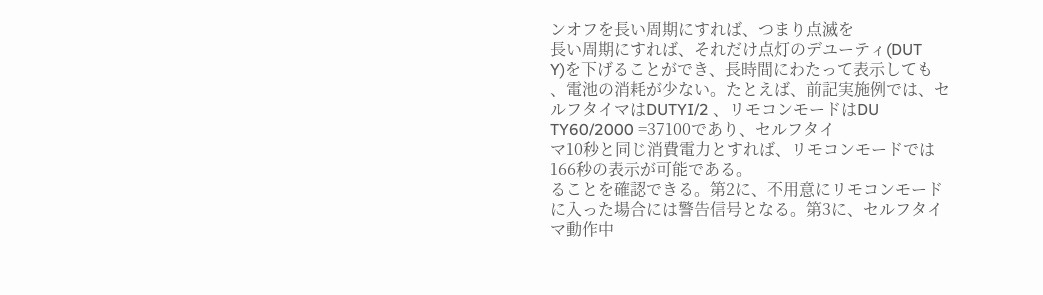ンオフを長い周期にすれば、つまり点滅を
長い周期にすれば、それだけ点灯のデユーティ(DUT
Y)を下げることができ、長時間にわたって表示しても
、電池の消耗が少ない。たとえば、前記実施例では、セ
ルフタイマはDUTYI/2 、リモコンモードはDU
TY60/2000 =37100であり、セルフタイ
マ10秒と同じ消費電力とすれば、リモコンモードでは
166秒の表示が可能である。
ることを確認できる。第2に、不用意にリモコンモード
に入った場合には警告信号となる。第3に、セルフタイ
マ動作中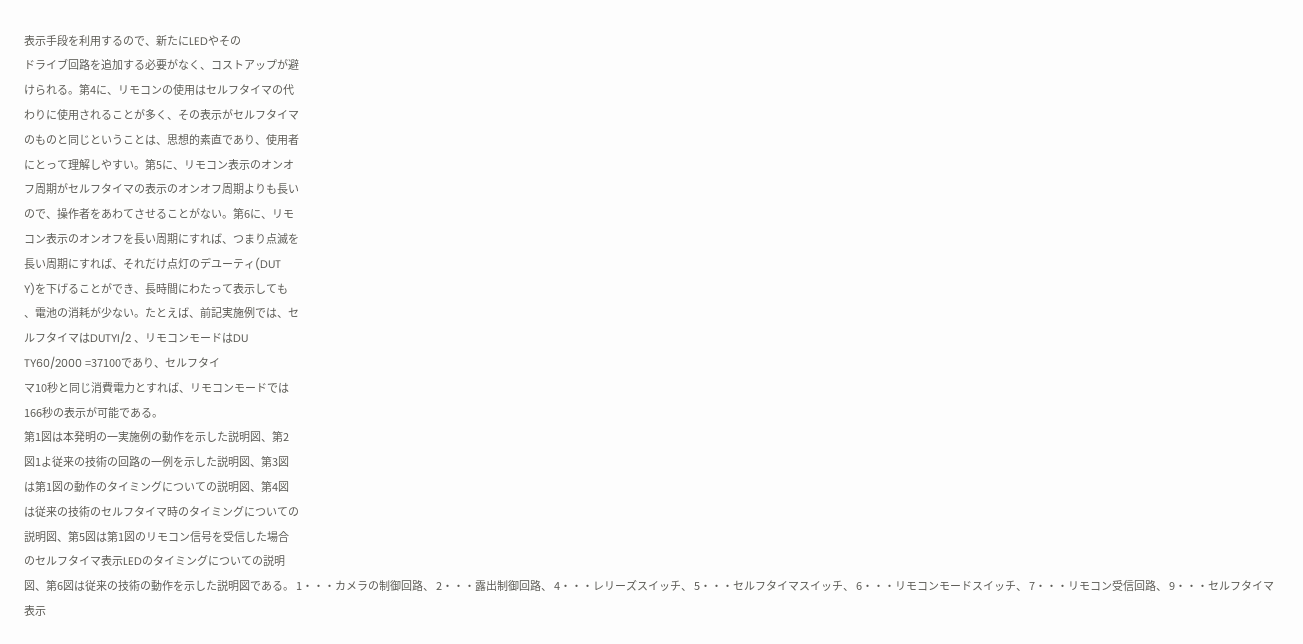表示手段を利用するので、新たにLEDやその
ドライブ回路を追加する必要がなく、コストアップが避
けられる。第4に、リモコンの使用はセルフタイマの代
わりに使用されることが多く、その表示がセルフタイマ
のものと同じということは、思想的素直であり、使用者
にとって理解しやすい。第5に、リモコン表示のオンオ
フ周期がセルフタイマの表示のオンオフ周期よりも長い
ので、操作者をあわてさせることがない。第6に、リモ
コン表示のオンオフを長い周期にすれば、つまり点滅を
長い周期にすれば、それだけ点灯のデユーティ(DUT
Y)を下げることができ、長時間にわたって表示しても
、電池の消耗が少ない。たとえば、前記実施例では、セ
ルフタイマはDUTYI/2 、リモコンモードはDU
TY60/2000 =37100であり、セルフタイ
マ10秒と同じ消費電力とすれば、リモコンモードでは
166秒の表示が可能である。
第1図は本発明の一実施例の動作を示した説明図、第2
図1よ従来の技術の回路の一例を示した説明図、第3図
は第1図の動作のタイミングについての説明図、第4図
は従来の技術のセルフタイマ時のタイミングについての
説明図、第5図は第1図のリモコン信号を受信した場合
のセルフタイマ表示LEDのタイミングについての説明
図、第6図は従来の技術の動作を示した説明図である。 1・・・カメラの制御回路、 2・・・露出制御回路、 4・・・レリーズスイッチ、 5・・・セルフタイマスイッチ、 6・・・リモコンモードスイッチ、 7・・・リモコン受信回路、 9・・・セルフタイマ表示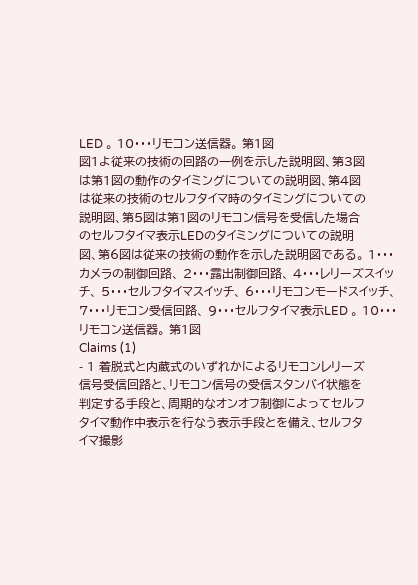LED 。 10・・・リモコン送信器。 第1図
図1よ従来の技術の回路の一例を示した説明図、第3図
は第1図の動作のタイミングについての説明図、第4図
は従来の技術のセルフタイマ時のタイミングについての
説明図、第5図は第1図のリモコン信号を受信した場合
のセルフタイマ表示LEDのタイミングについての説明
図、第6図は従来の技術の動作を示した説明図である。 1・・・カメラの制御回路、 2・・・露出制御回路、 4・・・レリーズスイッチ、 5・・・セルフタイマスイッチ、 6・・・リモコンモードスイッチ、 7・・・リモコン受信回路、 9・・・セルフタイマ表示LED 。 10・・・リモコン送信器。 第1図
Claims (1)
- 1 着脱式と内蔵式のいずれかによるリモコンレリーズ
信号受信回路と、リモコン信号の受信スタンバイ状態を
判定する手段と、周期的なオンオフ制御によってセルフ
タイマ動作中表示を行なう表示手段とを備え、セルフタ
イマ撮影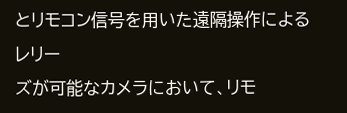とリモコン信号を用いた遠隔操作によるレリー
ズが可能なカメラにおいて、リモ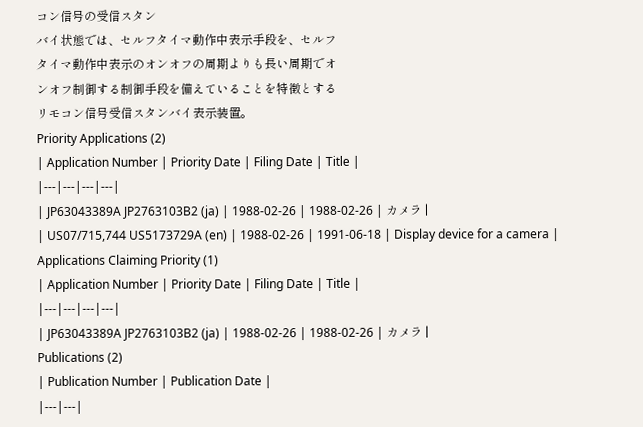コン信号の受信スタン
バイ状態では、セルフタイマ動作中表示手段を、セルフ
タイマ動作中表示のオンオフの周期よりも長い周期でオ
ンオフ制御する制御手段を備えていることを特徴とする
リモコン信号受信スタンバイ表示装置。
Priority Applications (2)
| Application Number | Priority Date | Filing Date | Title |
|---|---|---|---|
| JP63043389A JP2763103B2 (ja) | 1988-02-26 | 1988-02-26 | カメラ |
| US07/715,744 US5173729A (en) | 1988-02-26 | 1991-06-18 | Display device for a camera |
Applications Claiming Priority (1)
| Application Number | Priority Date | Filing Date | Title |
|---|---|---|---|
| JP63043389A JP2763103B2 (ja) | 1988-02-26 | 1988-02-26 | カメラ |
Publications (2)
| Publication Number | Publication Date |
|---|---|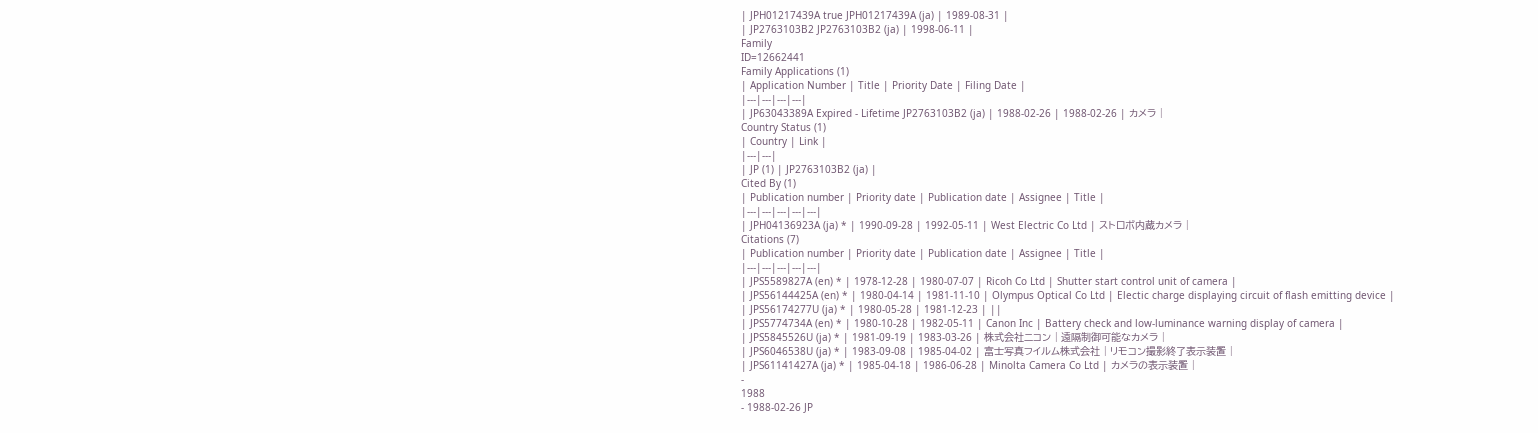| JPH01217439A true JPH01217439A (ja) | 1989-08-31 |
| JP2763103B2 JP2763103B2 (ja) | 1998-06-11 |
Family
ID=12662441
Family Applications (1)
| Application Number | Title | Priority Date | Filing Date |
|---|---|---|---|
| JP63043389A Expired - Lifetime JP2763103B2 (ja) | 1988-02-26 | 1988-02-26 | カメラ |
Country Status (1)
| Country | Link |
|---|---|
| JP (1) | JP2763103B2 (ja) |
Cited By (1)
| Publication number | Priority date | Publication date | Assignee | Title |
|---|---|---|---|---|
| JPH04136923A (ja) * | 1990-09-28 | 1992-05-11 | West Electric Co Ltd | ストロボ内蔵カメラ |
Citations (7)
| Publication number | Priority date | Publication date | Assignee | Title |
|---|---|---|---|---|
| JPS5589827A (en) * | 1978-12-28 | 1980-07-07 | Ricoh Co Ltd | Shutter start control unit of camera |
| JPS56144425A (en) * | 1980-04-14 | 1981-11-10 | Olympus Optical Co Ltd | Electic charge displaying circuit of flash emitting device |
| JPS56174277U (ja) * | 1980-05-28 | 1981-12-23 | ||
| JPS5774734A (en) * | 1980-10-28 | 1982-05-11 | Canon Inc | Battery check and low-luminance warning display of camera |
| JPS5845526U (ja) * | 1981-09-19 | 1983-03-26 | 株式会社ニコン | 遠隔制御可能なカメラ |
| JPS6046538U (ja) * | 1983-09-08 | 1985-04-02 | 富士写真フイルム株式会社 | リモコン撮影終了表示装置 |
| JPS61141427A (ja) * | 1985-04-18 | 1986-06-28 | Minolta Camera Co Ltd | カメラの表示装置 |
-
1988
- 1988-02-26 JP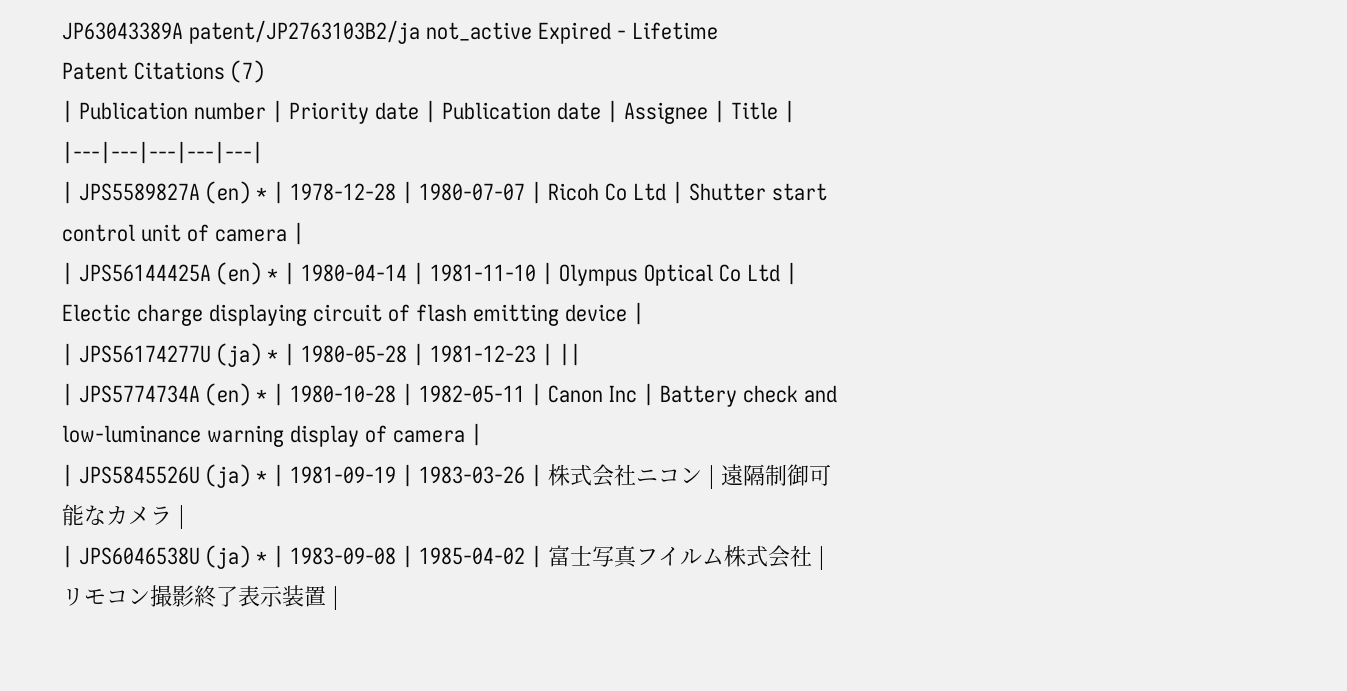JP63043389A patent/JP2763103B2/ja not_active Expired - Lifetime
Patent Citations (7)
| Publication number | Priority date | Publication date | Assignee | Title |
|---|---|---|---|---|
| JPS5589827A (en) * | 1978-12-28 | 1980-07-07 | Ricoh Co Ltd | Shutter start control unit of camera |
| JPS56144425A (en) * | 1980-04-14 | 1981-11-10 | Olympus Optical Co Ltd | Electic charge displaying circuit of flash emitting device |
| JPS56174277U (ja) * | 1980-05-28 | 1981-12-23 | ||
| JPS5774734A (en) * | 1980-10-28 | 1982-05-11 | Canon Inc | Battery check and low-luminance warning display of camera |
| JPS5845526U (ja) * | 1981-09-19 | 1983-03-26 | 株式会社ニコン | 遠隔制御可能なカメラ |
| JPS6046538U (ja) * | 1983-09-08 | 1985-04-02 | 富士写真フイルム株式会社 | リモコン撮影終了表示装置 |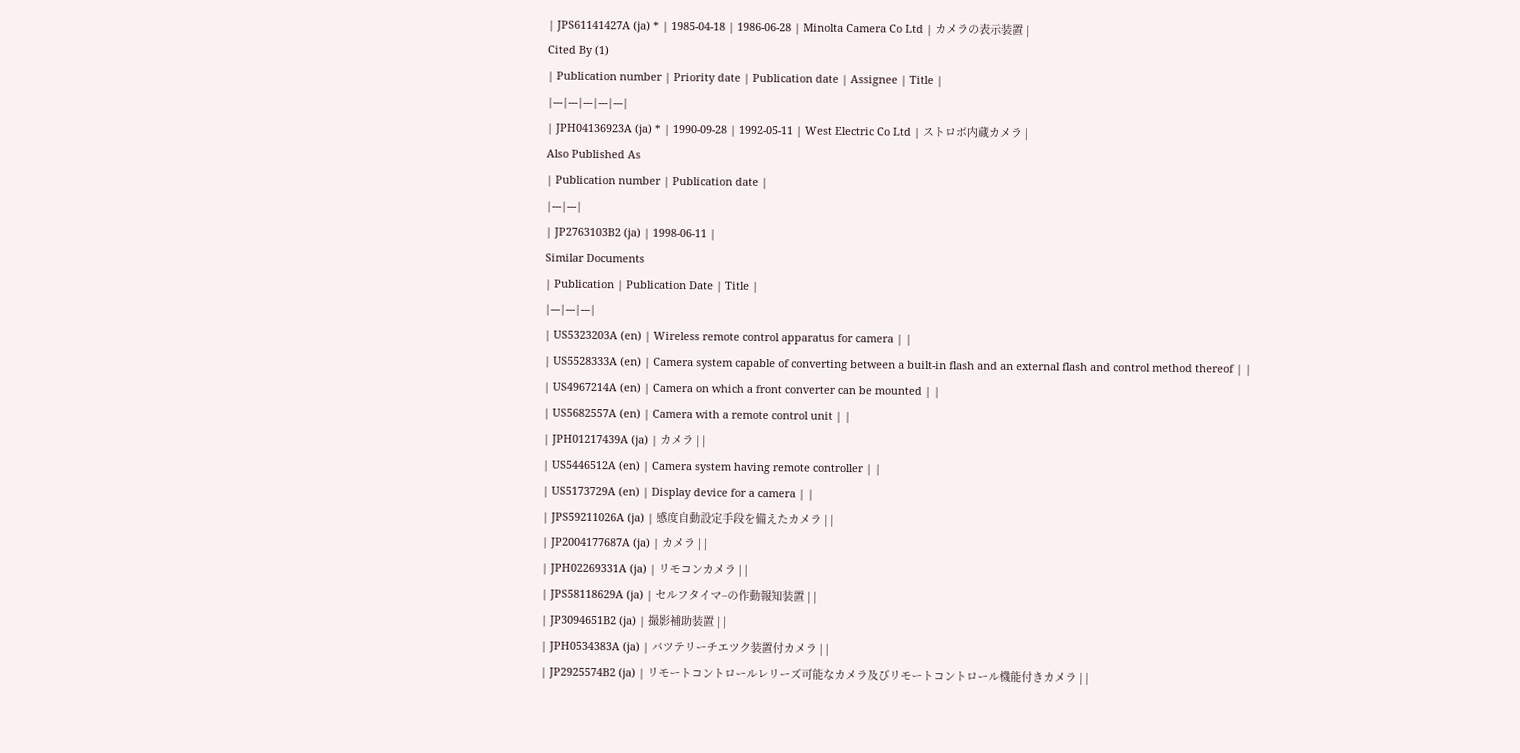| JPS61141427A (ja) * | 1985-04-18 | 1986-06-28 | Minolta Camera Co Ltd | カメラの表示装置 |
Cited By (1)
| Publication number | Priority date | Publication date | Assignee | Title |
|---|---|---|---|---|
| JPH04136923A (ja) * | 1990-09-28 | 1992-05-11 | West Electric Co Ltd | ストロボ内蔵カメラ |
Also Published As
| Publication number | Publication date |
|---|---|
| JP2763103B2 (ja) | 1998-06-11 |
Similar Documents
| Publication | Publication Date | Title |
|---|---|---|
| US5323203A (en) | Wireless remote control apparatus for camera | |
| US5528333A (en) | Camera system capable of converting between a built-in flash and an external flash and control method thereof | |
| US4967214A (en) | Camera on which a front converter can be mounted | |
| US5682557A (en) | Camera with a remote control unit | |
| JPH01217439A (ja) | カメラ | |
| US5446512A (en) | Camera system having remote controller | |
| US5173729A (en) | Display device for a camera | |
| JPS59211026A (ja) | 感度自動設定手段を備えたカメラ | |
| JP2004177687A (ja) | カメラ | |
| JPH02269331A (ja) | リモコンカメラ | |
| JPS58118629A (ja) | セルフタイマ−の作動報知装置 | |
| JP3094651B2 (ja) | 撮影補助装置 | |
| JPH0534383A (ja) | バツテリーチエツク装置付カメラ | |
| JP2925574B2 (ja) | リモートコントロールレリーズ可能なカメラ及びリモートコントロール機能付きカメラ | |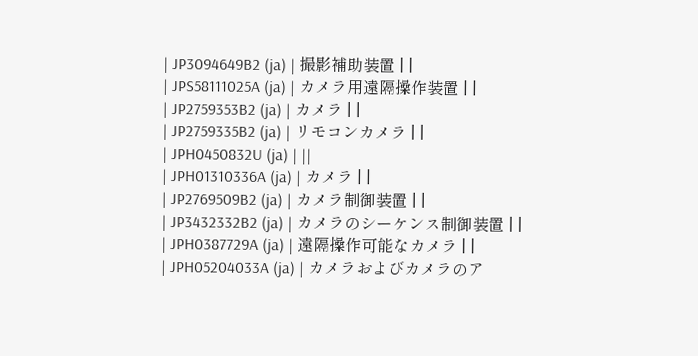| JP3094649B2 (ja) | 撮影補助装置 | |
| JPS58111025A (ja) | カメラ用遠隔操作装置 | |
| JP2759353B2 (ja) | カメラ | |
| JP2759335B2 (ja) | リモコンカメラ | |
| JPH0450832U (ja) | ||
| JPH01310336A (ja) | カメラ | |
| JP2769509B2 (ja) | カメラ制御装置 | |
| JP3432332B2 (ja) | カメラのシーケンス制御装置 | |
| JPH0387729A (ja) | 遠隔操作可能なカメラ | |
| JPH05204033A (ja) | カメラおよびカメラのア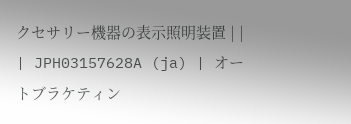クセサリー機器の表示照明装置 | |
| JPH03157628A (ja) | オートブラケティン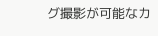グ撮影が可能なカ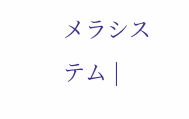メラシステム |